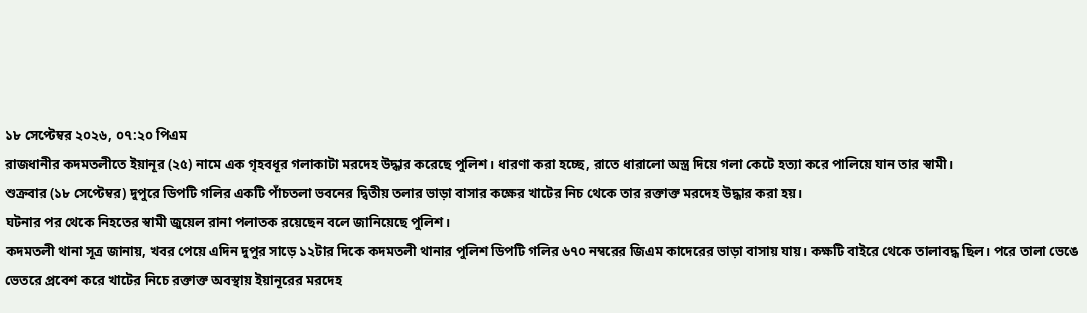১৮ সেপ্টেম্বর ২০২৬, ০৭:২০ পিএম
রাজধানীর কদমতলীতে ইয়ানূর (২৫) নামে এক গৃহবধূর গলাকাটা মরদেহ উদ্ধার করেছে পুলিশ। ধারণা করা হচ্ছে, রাতে ধারালো অস্ত্র দিয়ে গলা কেটে হত্যা করে পালিয়ে যান তার স্বামী।
শুক্রবার (১৮ সেপ্টেম্বর) দুপুরে ডিপটি গলির একটি পাঁচতলা ভবনের দ্বিতীয় তলার ভাড়া বাসার কক্ষের খাটের নিচ থেকে তার রক্তাক্ত মরদেহ উদ্ধার করা হয়।
ঘটনার পর থেকে নিহতের স্বামী জুয়েল রানা পলাতক রয়েছেন বলে জানিয়েছে পুলিশ।
কদমতলী থানা সূত্র জানায়, খবর পেয়ে এদিন দুপুর সাড়ে ১২টার দিকে কদমতলী থানার পুলিশ ডিপটি গলির ৬৭০ নম্বরের জিএম কাদেরের ভাড়া বাসায় যায়। কক্ষটি বাইরে থেকে তালাবদ্ধ ছিল। পরে তালা ভেঙে ভেতরে প্রবেশ করে খাটের নিচে রক্তাক্ত অবস্থায় ইয়ানূরের মরদেহ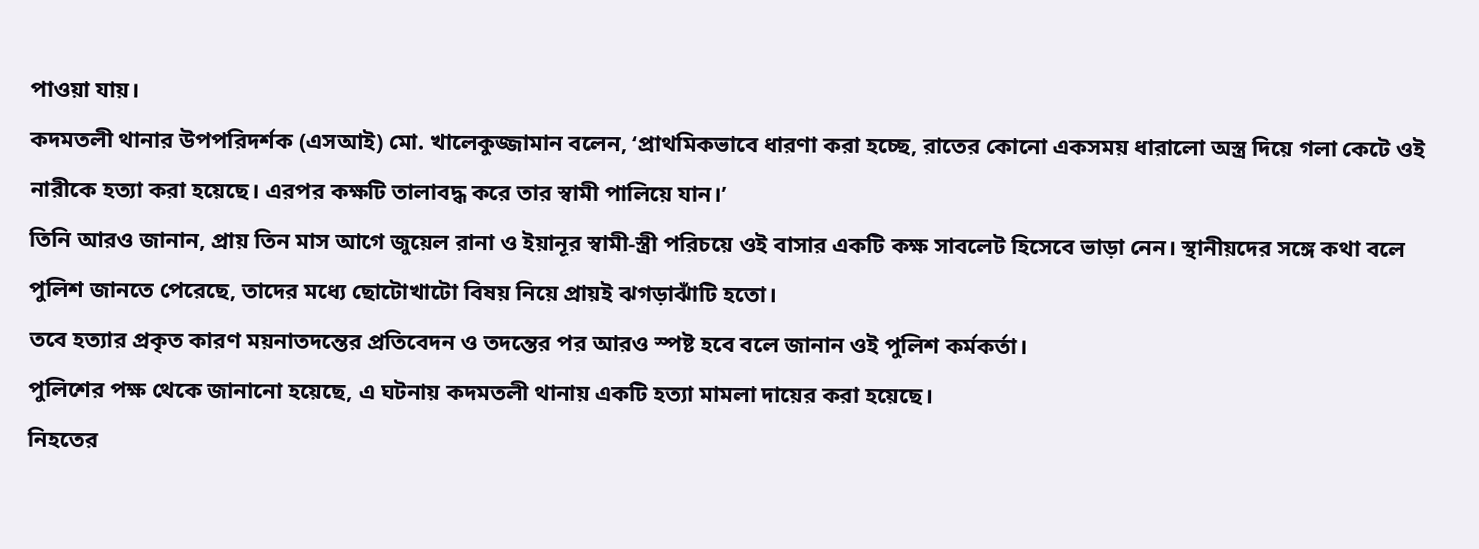পাওয়া যায়।
কদমতলী থানার উপপরিদর্শক (এসআই) মো. খালেকুজ্জামান বলেন, ‘প্রাথমিকভাবে ধারণা করা হচ্ছে, রাতের কোনো একসময় ধারালো অস্ত্র দিয়ে গলা কেটে ওই নারীকে হত্যা করা হয়েছে। এরপর কক্ষটি তালাবদ্ধ করে তার স্বামী পালিয়ে যান।’
তিনি আরও জানান, প্রায় তিন মাস আগে জুয়েল রানা ও ইয়ানূর স্বামী-স্ত্রী পরিচয়ে ওই বাসার একটি কক্ষ সাবলেট হিসেবে ভাড়া নেন। স্থানীয়দের সঙ্গে কথা বলে পুলিশ জানতে পেরেছে, তাদের মধ্যে ছোটোখাটো বিষয় নিয়ে প্রায়ই ঝগড়াঝাঁটি হতো।
তবে হত্যার প্রকৃত কারণ ময়নাতদন্তের প্রতিবেদন ও তদন্তের পর আরও স্পষ্ট হবে বলে জানান ওই পুলিশ কর্মকর্তা।
পুলিশের পক্ষ থেকে জানানো হয়েছে, এ ঘটনায় কদমতলী থানায় একটি হত্যা মামলা দায়ের করা হয়েছে।
নিহতের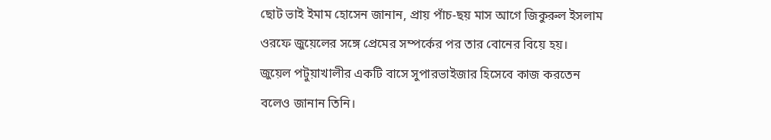ছোট ভাই ইমাম হোসেন জানান, প্রায় পাঁচ-ছয় মাস আগে জিকুরুল ইসলাম ওরফে জুয়েলের সঙ্গে প্রেমের সম্পর্কের পর তার বোনের বিয়ে হয়।
জুয়েল পটুয়াখালীর একটি বাসে সুপারভাইজার হিসেবে কাজ করতেন বলেও জানান তিনি।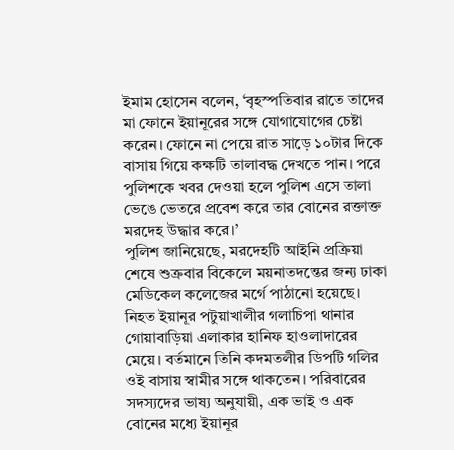ইমাম হোসেন বলেন, ‘বৃহস্পতিবার রাতে তাদের মা ফোনে ইয়ানূরের সঙ্গে যোগাযোগের চেষ্টা করেন। ফোনে না পেয়ে রাত সাড়ে ১০টার দিকে বাসায় গিয়ে কক্ষটি তালাবদ্ধ দেখতে পান। পরে পুলিশকে খবর দেওয়া হলে পুলিশ এসে তালা ভেঙে ভেতরে প্রবেশ করে তার বোনের রক্তাক্ত মরদেহ উদ্ধার করে।’
পুলিশ জানিয়েছে, মরদেহটি আইনি প্রক্রিয়া শেষে শুক্রবার বিকেলে ময়নাতদন্তের জন্য ঢাকা মেডিকেল কলেজের মর্গে পাঠানো হয়েছে।
নিহত ইয়ানূর পটুয়াখালীর গলাচিপা থানার গোয়াবাড়িয়া এলাকার হানিফ হাওলাদারের মেয়ে। বর্তমানে তিনি কদমতলীর ডিপটি গলির ওই বাসায় স্বামীর সঙ্গে থাকতেন। পরিবারের সদস্যদের ভাষ্য অনুযায়ী, এক ভাই ও এক বোনের মধ্যে ইয়ানূর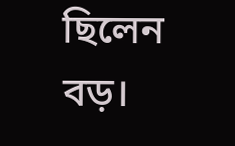ছিলেন বড়।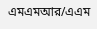এমএমআর/এএম